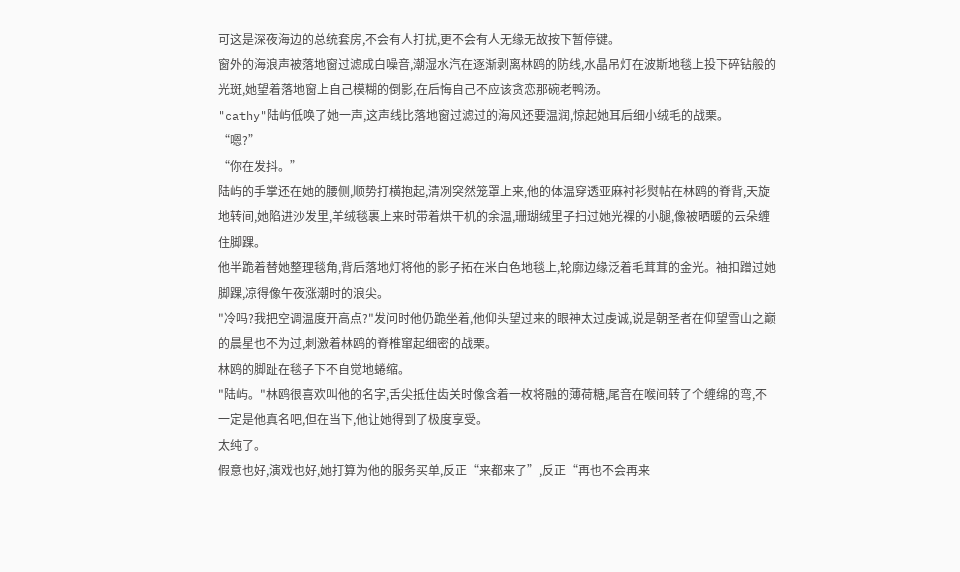可这是深夜海边的总统套房,不会有人打扰,更不会有人无缘无故按下暂停键。
窗外的海浪声被落地窗过滤成白噪音,潮湿水汽在逐渐剥离林鸥的防线,水晶吊灯在波斯地毯上投下碎钻般的光斑,她望着落地窗上自己模糊的倒影,在后悔自己不应该贪恋那碗老鸭汤。
"cathy"陆屿低唤了她一声,这声线比落地窗过滤过的海风还要温润,惊起她耳后细小绒毛的战栗。
“嗯?”
“你在发抖。”
陆屿的手掌还在她的腰侧,顺势打横抱起,清冽突然笼罩上来,他的体温穿透亚麻衬衫熨帖在林鸥的脊背,天旋地转间,她陷进沙发里,羊绒毯裹上来时带着烘干机的余温,珊瑚绒里子扫过她光裸的小腿,像被晒暖的云朵缠住脚踝。
他半跪着替她整理毯角,背后落地灯将他的影子拓在米白色地毯上,轮廓边缘泛着毛茸茸的金光。袖扣蹭过她脚踝,凉得像午夜涨潮时的浪尖。
"冷吗?我把空调温度开高点?"发问时他仍跪坐着,他仰头望过来的眼神太过虔诚,说是朝圣者在仰望雪山之巅的晨星也不为过,刺激着林鸥的脊椎窜起细密的战栗。
林鸥的脚趾在毯子下不自觉地蜷缩。
"陆屿。"林鸥很喜欢叫他的名字,舌尖抵住齿关时像含着一枚将融的薄荷糖,尾音在喉间转了个缠绵的弯,不一定是他真名吧,但在当下,他让她得到了极度享受。
太纯了。
假意也好,演戏也好,她打算为他的服务买单,反正“来都来了”,反正“再也不会再来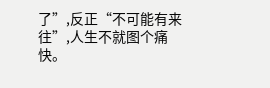了”,反正“不可能有来往”,人生不就图个痛快。